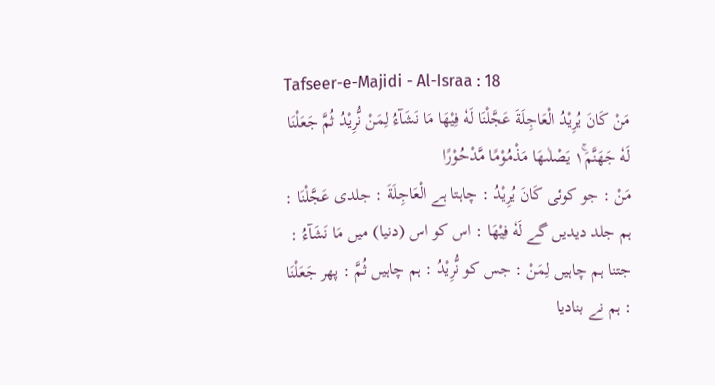Tafseer-e-Majidi - Al-Israa : 18
مَنْ كَانَ یُرِیْدُ الْعَاجِلَةَ عَجَّلْنَا لَهٗ فِیْهَا مَا نَشَآءُ لِمَنْ نُّرِیْدُ ثُمَّ جَعَلْنَا لَهٗ جَهَنَّمَ١ۚ یَصْلٰىهَا مَذْمُوْمًا مَّدْحُوْرًا
مَنْ : جو کوئی كَانَ يُرِيْدُ : چاہتا ہے الْعَاجِلَةَ : جلدی عَجَّلْنَا : ہم جلد دیدیں گے لَهٗ فِيْهَا : اس کو اس (دنیا) میں مَا نَشَآءُ : جتنا ہم چاہیں لِمَنْ : جس کو نُّرِيْدُ : ہم چاہیں ثُمَّ : پھر جَعَلْنَا : ہم نے بنادیا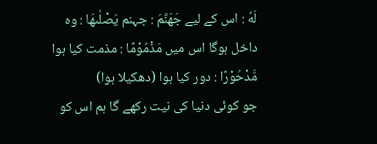لَهٗ : اس کے لیے جَهَنَّمَ : جہنم يَصْلٰىهَا : وہ داخل ہوگا اس میں مَذْمُوْمًا : مذمت کیا ہوا مَّدْحُوْرًا : دور کیا ہوا (دھکیلا ہوا)
جو کوئی دنیا کی نیت رکھے گا ہم اس کو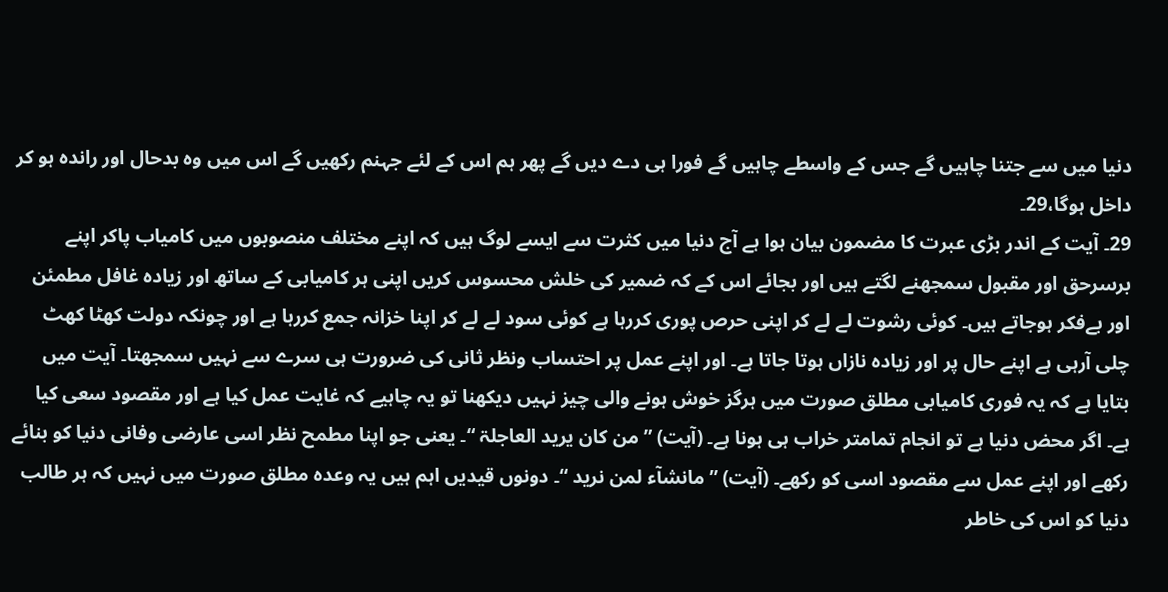دنیا میں سے جتنا چاہیں گے جس کے واسطے چاہیں گے فورا ہی دے دیں گے پھر ہم اس کے لئے جہنم رکھیں گے اس میں وہ بدحال اور راندہ ہو کر داخل ہوگا،29۔
29۔ آیت کے اندر بڑی عبرت کا مضمون بیان ہوا ہے آج دنیا میں کثرت سے ایسے لوگ ہیں کہ اپنے مختلف منصوبوں میں کامیاب پاکر اپنے برسرحق اور مقبول سمجھنے لگتے ہیں اور بجائے اس کے کہ ضمیر کی خلش محسوس کریں اپنی ہر کامیابی کے ساتھ اور زیادہ غافل مطمئن اور بےفکر ہوجاتے ہیں۔ کوئی رشوت لے لے کر اپنی حرص پوری کررہا ہے کوئی سود لے لے کر اپنا خزانہ جمع کررہا ہے اور چونکہ دولت کھٹا کھٹ چلی آرہی ہے اپنے حال پر اور زیادہ نازاں ہوتا جاتا ہے۔ اور اپنے عمل پر احتساب ونظر ثانی کی ضرورت ہی سرے سے نہیں سمجھتا۔ آیت میں بتایا ہے کہ یہ فوری کامیابی مطلق صورت میں ہرگز خوش ہونے والی چیز نہیں دیکھنا تو یہ چاہیے کہ غایت عمل کیا ہے اور مقصود سعی کیا ہے۔ اگر محض دنیا ہے تو انجام تمامتر خراب ہی ہونا ہے۔ (آیت) ” من کان یرید العاجلۃ “۔ یعنی جو اپنا مطمح نظر اسی عارضی وفانی دنیا کو بنائے رکھے اور اپنے عمل سے مقصود اسی کو رکھے۔ (آیت) ” مانشآء لمن نرید “۔ دونوں قیدیں اہم ہیں یہ وعدہ مطلق صورت میں نہیں کہ ہر طالب دنیا کو اس کی خاطر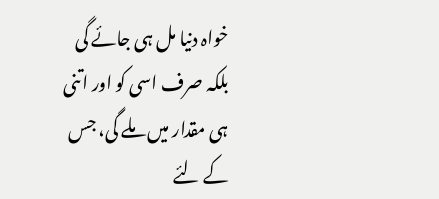خواہ دنیا مل ہی جائے گی بلکہ صرف اسی کو اور اتنی ہی مقدار میں ملے گی، جس کے لئے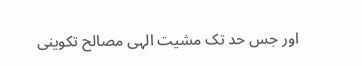اور جس حد تک مشیت الہی مصالح تکوینی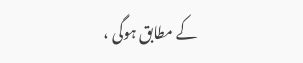کے مطابق ہوگی ،